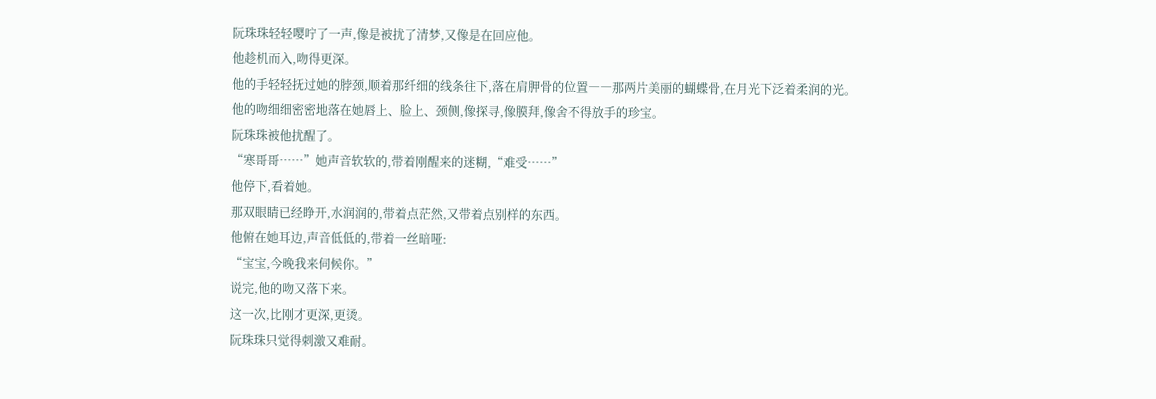阮珠珠轻轻嘤咛了一声,像是被扰了清梦,又像是在回应他。
他趁机而入,吻得更深。
他的手轻轻抚过她的脖颈,顺着那纤细的线条往下,落在肩胛骨的位置――那两片美丽的蝴蝶骨,在月光下泛着柔润的光。
他的吻细细密密地落在她唇上、脸上、颈侧,像探寻,像膜拜,像舍不得放手的珍宝。
阮珠珠被他扰醒了。
“寒哥哥……”她声音软软的,带着刚醒来的迷糊,“难受……”
他停下,看着她。
那双眼睛已经睁开,水润润的,带着点茫然,又带着点别样的东西。
他俯在她耳边,声音低低的,带着一丝暗哑:
“宝宝,今晚我来伺候你。”
说完,他的吻又落下来。
这一次,比刚才更深,更烫。
阮珠珠只觉得刺激又难耐。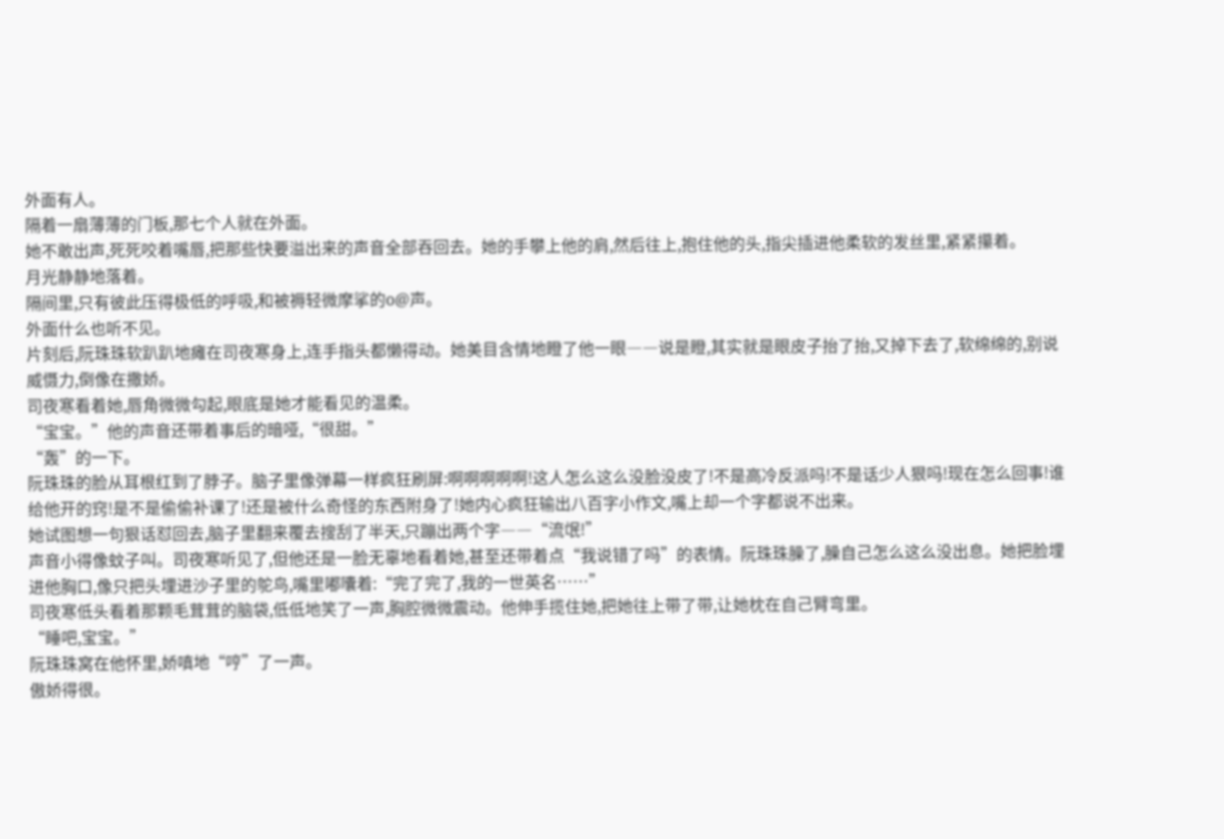外面有人。
隔着一扇薄薄的门板,那七个人就在外面。
她不敢出声,死死咬着嘴唇,把那些快要溢出来的声音全部吞回去。她的手攀上他的肩,然后往上,抱住他的头,指尖插进他柔软的发丝里,紧紧攥着。
月光静静地落着。
隔间里,只有彼此压得极低的呼吸,和被褥轻微摩挲的o@声。
外面什么也听不见。
片刻后,阮珠珠软趴趴地瘫在司夜寒身上,连手指头都懒得动。她美目含情地瞪了他一眼――说是瞪,其实就是眼皮子抬了抬,又掉下去了,软绵绵的,别说威慑力,倒像在撒娇。
司夜寒看着她,唇角微微勾起,眼底是她才能看见的温柔。
“宝宝。”他的声音还带着事后的暗哑,“很甜。”
“轰”的一下。
阮珠珠的脸从耳根红到了脖子。脑子里像弹幕一样疯狂刷屏:啊啊啊啊啊!这人怎么这么没脸没皮了!不是高冷反派吗!不是话少人狠吗!现在怎么回事!谁给他开的窍!是不是偷偷补课了!还是被什么奇怪的东西附身了!她内心疯狂输出八百字小作文,嘴上却一个字都说不出来。
她试图想一句狠话怼回去,脑子里翻来覆去搜刮了半天,只蹦出两个字――“流氓!”
声音小得像蚊子叫。司夜寒听见了,但他还是一脸无辜地看着她,甚至还带着点“我说错了吗”的表情。阮珠珠臊了,臊自己怎么这么没出息。她把脸埋进他胸口,像只把头埋进沙子里的鸵鸟,嘴里嘟囔着:“完了完了,我的一世英名……”
司夜寒低头看着那颗毛茸茸的脑袋,低低地笑了一声,胸腔微微震动。他伸手揽住她,把她往上带了带,让她枕在自己臂弯里。
“睡吧,宝宝。”
阮珠珠窝在他怀里,娇嗔地“哼”了一声。
傲娇得很。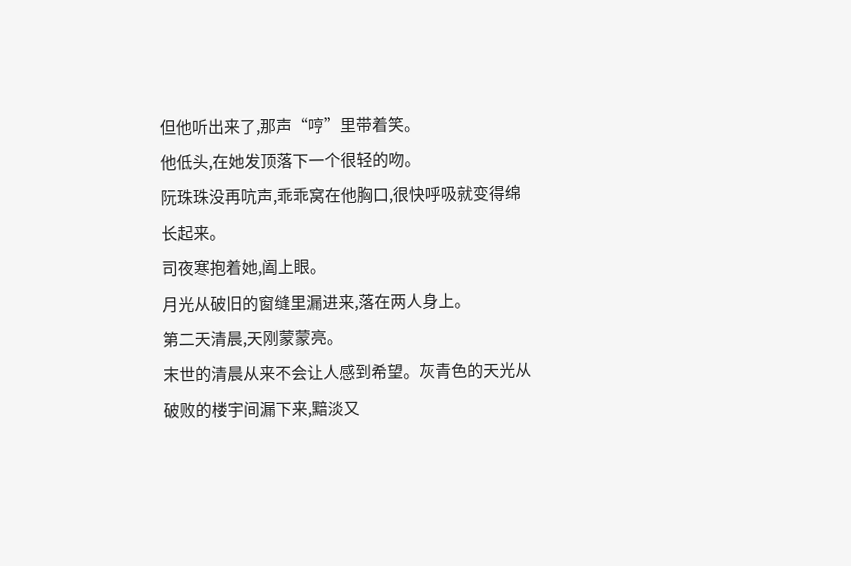但他听出来了,那声“哼”里带着笑。
他低头,在她发顶落下一个很轻的吻。
阮珠珠没再吭声,乖乖窝在他胸口,很快呼吸就变得绵长起来。
司夜寒抱着她,阖上眼。
月光从破旧的窗缝里漏进来,落在两人身上。
第二天清晨,天刚蒙蒙亮。
末世的清晨从来不会让人感到希望。灰青色的天光从破败的楼宇间漏下来,黯淡又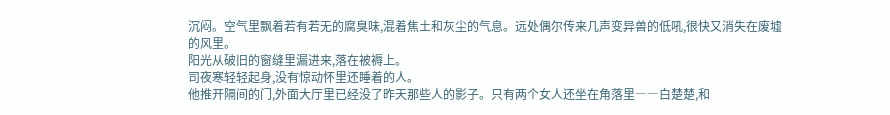沉闷。空气里飘着若有若无的腐臭味,混着焦土和灰尘的气息。远处偶尔传来几声变异兽的低吼,很快又消失在废墟的风里。
阳光从破旧的窗缝里漏进来,落在被褥上。
司夜寒轻轻起身,没有惊动怀里还睡着的人。
他推开隔间的门,外面大厅里已经没了昨天那些人的影子。只有两个女人还坐在角落里――白楚楚,和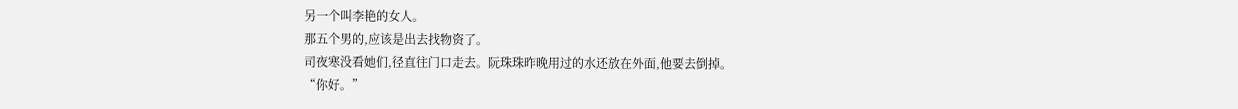另一个叫李艳的女人。
那五个男的,应该是出去找物资了。
司夜寒没看她们,径直往门口走去。阮珠珠昨晚用过的水还放在外面,他要去倒掉。
“你好。”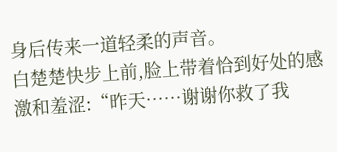身后传来一道轻柔的声音。
白楚楚快步上前,脸上带着恰到好处的感激和羞涩:“昨天……谢谢你救了我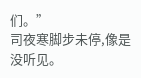们。”
司夜寒脚步未停,像是没听见。